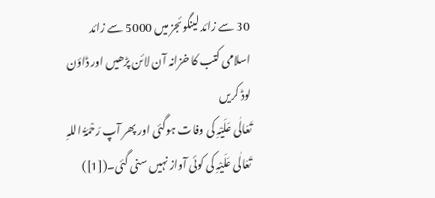30 سے زائد لینگوئجز میں 5000 سے زائد اسلامی کتب کا خزانہ آن لائن پڑھیں اور ڈاؤن لوڈ کریں
تَعَالٰی عَلَیْہِ کی وفات ہوگئی اور پھر آپ رَحْمَۃُ اللہِ تَعَالٰی عَلَیْہِ کی کوئی آواز نہیں سنی گئی۔([1])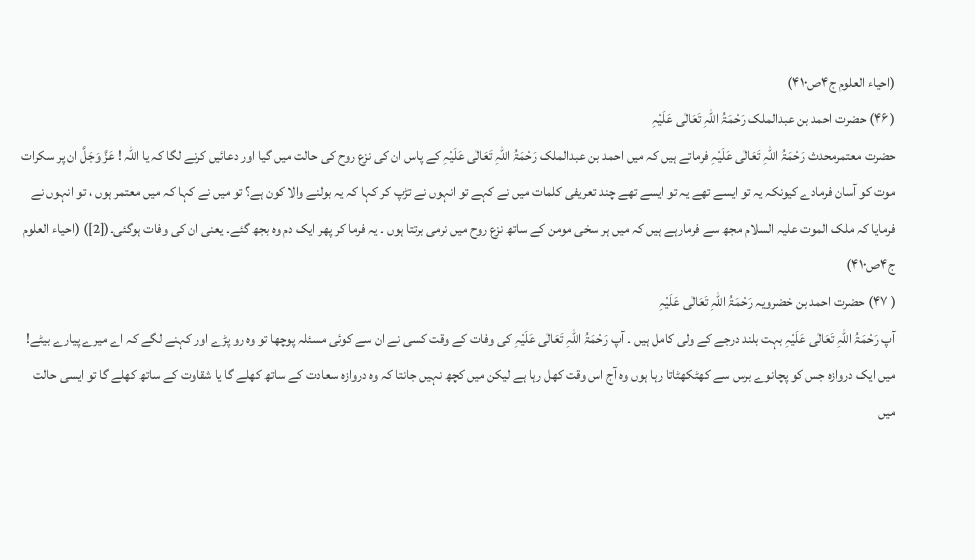(احیاء العلوم ج۴ص۴۱۰)
( ۴۶) حضرت احمد بن عبدالملک رَحْمَۃُ اللہِ تَعَالٰی عَلَیْہِ
حضرت معتمرمحدث رَحْمَۃُ اللہِ تَعَالٰی عَلَیْہِ فرماتے ہیں کہ میں احمد بن عبدالملک رَحْمَۃُ اللہِ تَعَالٰی عَلَیْہِ کے پاس ان کی نزع روح کی حالت میں گیا اور دعائیں کرنے لگا کہ یا اللہ ! عَزَّ وَجَلَّ ان پر سکرات موت کو آسان فرمادے کیونکہ یہ تو ایسے تھے یہ تو ایسے تھے چند تعریفی کلمات میں نے کہے تو انہوں نے تڑپ کر کہا کہ یہ بولنے والا کون ہے؟ تو میں نے کہا کہ میں معتمر ہوں ، تو انہوں نے فرمایا کہ ملک الموت علیہ السلام مجھ سے فرمارہے ہیں کہ میں ہر سخی مومن کے ساتھ نزع روح میں نرمی برتتا ہوں ۔ یہ فرما کر پھر ایک دم وہ بجھ گئے۔ یعنی ان کی وفات ہوگئی۔([2]) (احیاء العلوم ج۴ص۴۱۰)
( ۴۷) حضرت احمد بن خضرویہ رَحْمَۃُ اللہِ تَعَالٰی عَلَیْہِ
آپ رَحْمَۃُ اللہِ تَعَالٰی عَلَیْہِ بہت بلند درجے کے ولی کامل ہیں ۔ آپ رَحْمَۃُ اللہِ تَعَالٰی عَلَیْہِ کی وفات کے وقت کسی نے ان سے کوئی مسئلہ پوچھا تو وہ رو پڑے اور کہنے لگے کہ اے میرے پیارے بیٹے! میں ایک دروازہ جس کو پچانوے برس سے کھٹکھٹاتا رہا ہوں وہ آج اس وقت کھل رہا ہے لیکن میں کچھ نہیں جانتا کہ وہ دروازہ سعادت کے ساتھ کھلے گا یا شقاوت کے ساتھ کھلے گا تو ایسی حالت میں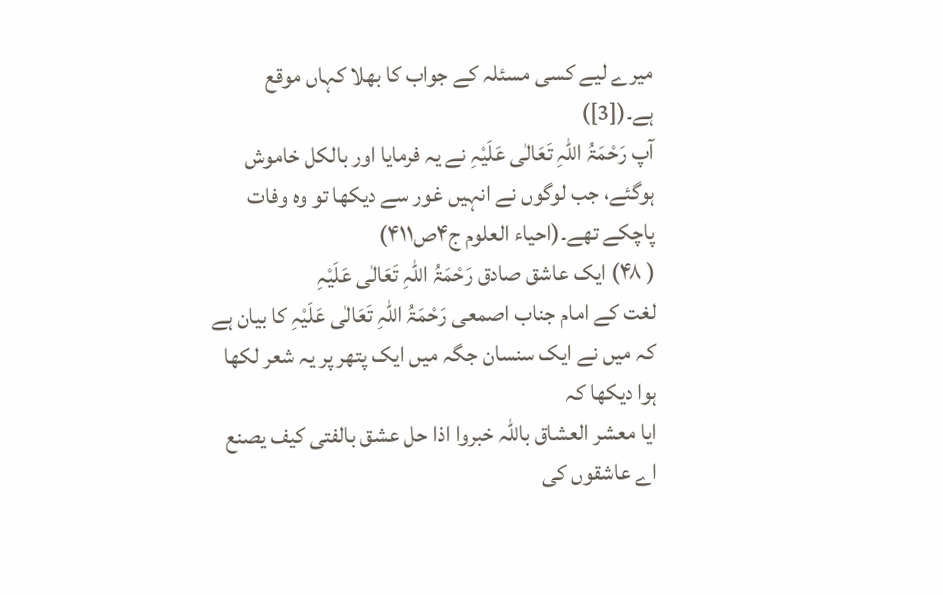میرے لیے کسی مسئلہ کے جواب کا بھلا کہاں موقع ہے۔([3])
آپ رَحْمَۃُ اللہِ تَعَالٰی عَلَیْہِ نے یہ فرمایا اور بالکل خاموش ہوگئے، جب لوگوں نے انہیں غور سے دیکھا تو وہ وفات پاچکے تھے۔(احیاء العلوم ج۴ص۴۱۱)
( ۴۸) ایک عاشق صادق رَحْمَۃُ اللہِ تَعَالٰی عَلَیْہِ
لغت کے امام جناب اصمعی رَحْمَۃُ اللہِ تَعَالٰی عَلَیْہِ کا بیان ہے کہ میں نے ایک سنسان جگہ میں ایک پتھر پر یہ شعر لکھا ہوا دیکھا کہ
ایا معشر العشاق باللّٰہ خبروا اذا حل عشق بالفتی کیف یصنع
اے عاشقوں کی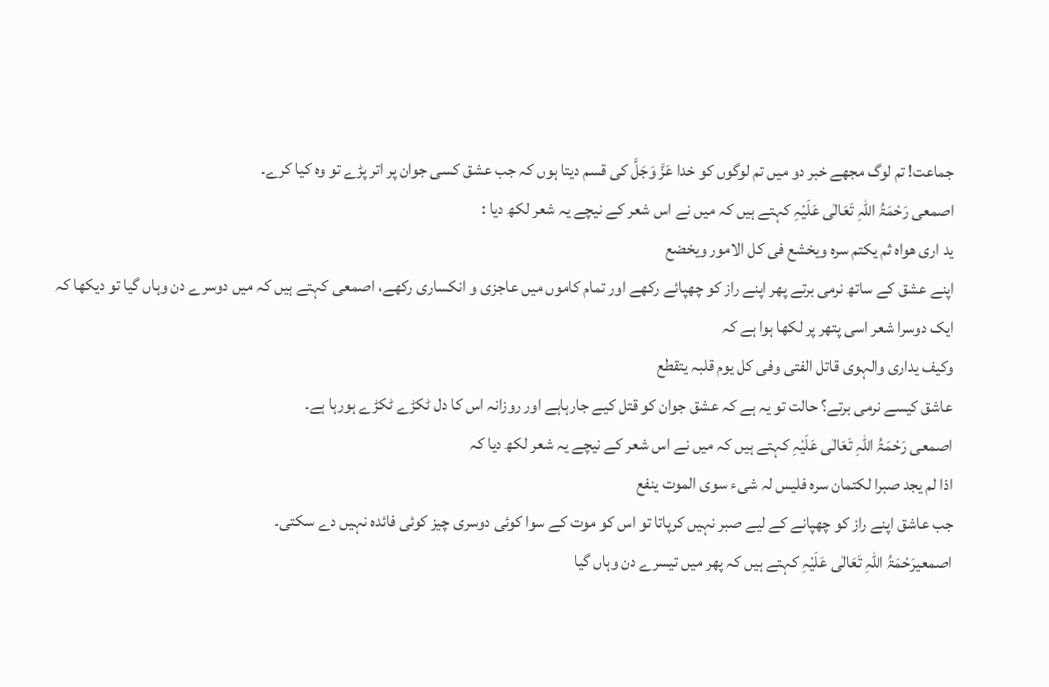جماعت! تم لوگ مجھے خبر دو میں تم لوگوں کو خدا عَزَّ وَجَلَّ کی قسم دیتا ہوں کہ جب عشق کسی جوان پر اتر پڑے تو وہ کیا کرے۔
اصمعی رَحْمَۃُ اللہِ تَعَالٰی عَلَیْہِ کہتے ہیں کہ میں نے اس شعر کے نیچے یہ شعر لکھ دیا :
ید اری ھواہ ثم یکتم سرہ ویخشع فی کل الامور ویخضع
اپنے عشق کے ساتھ نرمی برتے پھر اپنے راز کو چھپائے رکھے اور تمام کاموں میں عاجزی و انکساری رکھے، اصمعی کہتے ہیں کہ میں دوسرے دن وہاں گیا تو دیکھا کہ ایک دوسرا شعر اسی پتھر پر لکھا ہوا ہے کہ
وکیف یداری والہوی قاتل الفتی وفی کل یوم قلبہ یتقطع
عاشق کیسے نرمی برتے؟ حالت تو یہ ہے کہ عشق جوان کو قتل کیے جارہاہے اور روزانہ اس کا دل ٹکڑے ٹکڑے ہورہا ہے۔
اصمعی رَحْمَۃُ اللہِ تَعَالٰی عَلَیْہِ کہتے ہیں کہ میں نے اس شعر کے نیچے یہ شعر لکھ دیا کہ
اذا لم یجد صبرا لکتمان سرہ فلیس لہ شیء سوی الموت ینفع
جب عاشق اپنے راز کو چھپانے کے لیے صبر نہیں کرپاتا تو اس کو موت کے سوا کوئی دوسری چیز کوئی فائدہ نہیں دے سکتی۔
اصمعیرَحْمَۃُ اللہِ تَعَالٰی عَلَیْہِ کہتے ہیں کہ پھر میں تیسرے دن وہاں گیا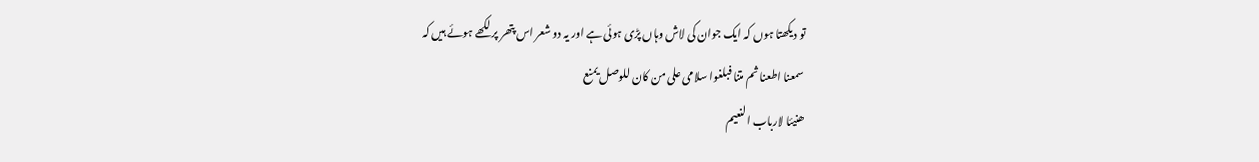تو دیکھتا ہوں کہ ایک جوان کی لاش وہاں پڑی ہوئی ہے اور یہ دو شعر اس پتھر پر لکھے ہوئے ہیں کہ
سمعنا اطعنا ثم متنا فبلغوا سلامی علی من کان للوصل یمنع
ھنیئا لارباب النعیم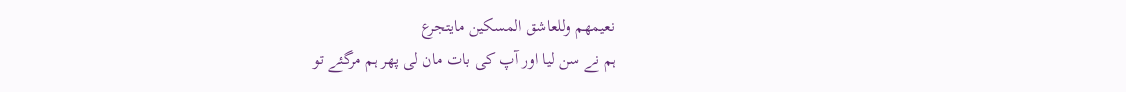نعیمھم وللعاشق المسکین مایتجرع
ہم نے سن لیا اور آپ کی بات مان لی پھر ہم مرگئے تو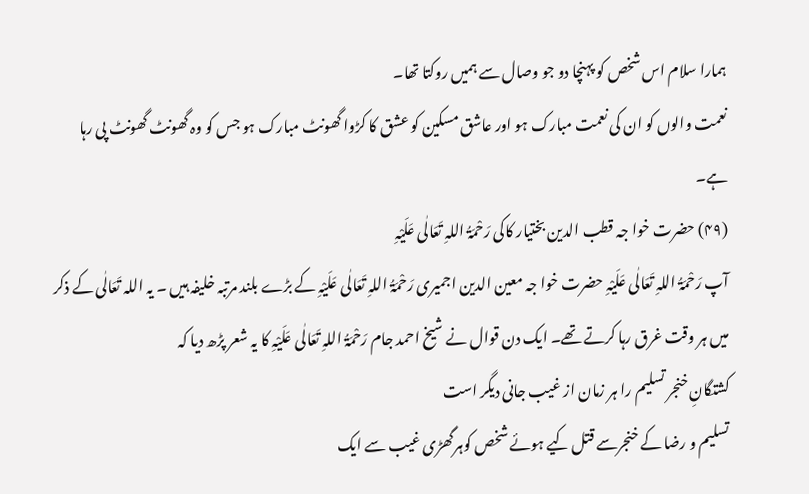ہمارا سلام اس شخص کو پہنچا دو جو وصال سے ہمیں روکتا تھا۔
نعمت والوں کو ان کی نعمت مبارک ہو اور عاشق مسکین کو عشق کا کڑوا گھونٹ مبارک ہو جس کو وہ گھونٹ گھونٹ پی رہا ہے۔
(۴۹) حضرت خوا جہ قطب الدین بختیار کاکی رَحْمَۃُ اللہِ تَعَالٰی عَلَیْہِ
آپ رَحْمَۃُ اللہِ تَعَالٰی عَلَیْہِ حضرت خوا جہ معین الدین اجمیری رَحْمَۃُ اللہِ تَعَالٰی عَلَیْہِ کے بڑے بلند مرتبہ خلیفہ ہیں ۔ یہ اللہ تَعَالٰی کے ذکر میں ہر وقت غرق رہا کرتے تھے۔ ایک دن قوال نے شیخ احمد جام رَحْمَۃُ اللہِ تَعَالٰی عَلَیْہِ کا یہ شعر پڑھ دیا کہ
کشتگانِ خنجر تسلیم را ہر زمان از غیب جانی دیگر است
تسلیم و رضا کے خنجرسے قتل کیے ہوئے شخص کوہرگھڑی غیب سے ایک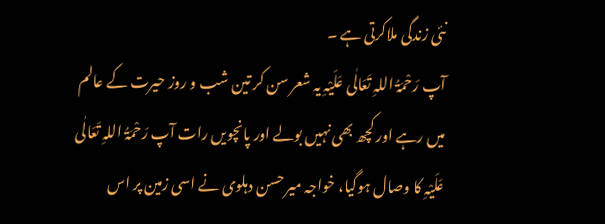نئی زندگی ملاکرتی ہے ۔
آپ رَحْمَۃُ اللہِ تَعَالٰی عَلَیْہِ یہ شعر سن کر تین شب و روز حیرت کے عالم میں رہے اور کچھ بھی نہیں بولے اور پانچویں رات آپ رَحْمَۃُ اللہِ تَعَالٰی عَلَیْہِ کا وصال ہوگیا، خواجہ میر حسن دہلوی نے اسی زمین پر اس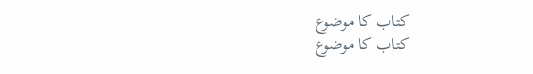کتاب کا موضوع
کتاب کا موضوع